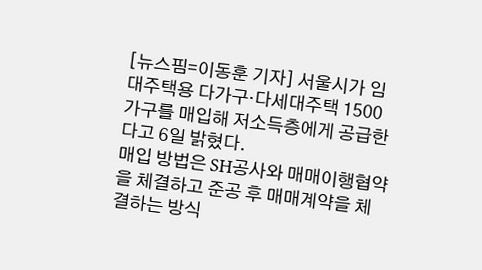[뉴스핌=이동훈 기자] 서울시가 임대주택용 다가구·다세대주택 1500가구를 매입해 저소득층에게 공급한다고 6일 밝혔다.
매입 방법은 SH공사와 매매이행협약을 체결하고 준공 후 매매계약을 체결하는 방식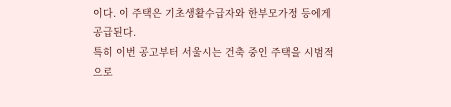이다. 이 주택은 기초생활수급자와 한부모가정 등에게 공급된다.
특히 이번 공고부터 서울시는 건축 중인 주택을 시범적으로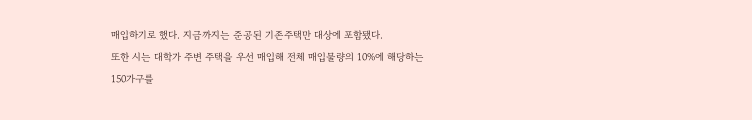매입하기로 했다. 지금까지는 준공된 기존주택만 대상에 포함됐다.
또한 시는 대학가 주변 주택을 우선 매입해 전체 매입물량의 10%에 해당하는 150가구를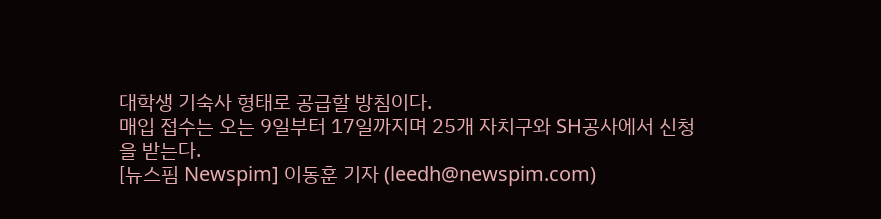대학생 기숙사 형태로 공급할 방침이다.
매입 접수는 오는 9일부터 17일까지며 25개 자치구와 SH공사에서 신청을 받는다.
[뉴스핌 Newspim] 이동훈 기자 (leedh@newspim.com)